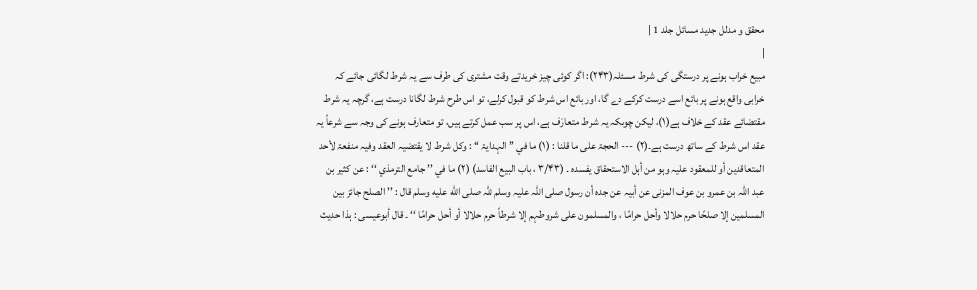محقق و مدلل جدید مسائل جلد 1 |
|
مبیع خراب ہونے پر درستگی کی شرط مسئلہ(۲۴۳): اگر کوئی چیز خریدتے وقت مشتری کی طرف سے یہ شرط لگائی جائے کہ خرابی واقع ہونے پر بائع اسے درست کرکے دے گا، اور بائع اس شرط کو قبول کرلے، تو اس طرح شرط لگانا درست ہے، گرچہ یہ شرط مقتضائے عقد کے خلاف ہے(۱)، لیکن چوںکہ یہ شرط متعارَف ہے، اس پر سب عمل کرتے ہیں، تو متعارف ہونے کی وجہ سے شرعاً یہ عقد اس شرط کے ساتھ درست ہے۔(۲) --- الحجۃ علی ما قلنا : (۱) ما في ’’ الہدایۃ ‘‘ : وکل شرط لا یقتضیہ العقد وفیہ منفعۃ لأحد المتعاقدین أو للمعقود علیہ وہو من أہل الاستحقاق یفسدہ ۔ (۳/۴۳ ، باب البیع الفاسد) (۲) ما في ’’ جامع الترمذي ‘‘ : عن کثیر بن عبد اللّٰہ بن عمرو بن عوف المزنی عن أبیہ عن جدہ أن رسول صلی اللہ علیہ وسلم للّٰہ صلى الله عليه وسلم قال : ’’ الصلح جائز بین المسلمین إلا صلحًا حرم حلالا وأحل حرامًا ، والمسلمون علی شروطہم إلا شرطاً حرم حلالا أو أحل حرامًا ‘‘ ۔ قال أبوعیسی : ہذا حدیث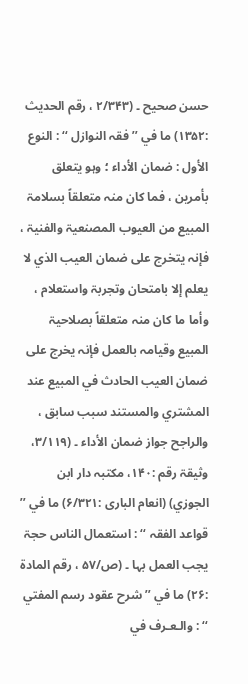حسن صحیح ۔ (۲/۳۴۳ ، رقم الحدیث :۱۳۵۲) ما في ’’ فقہ النوازل ‘‘ : النوع الأول : ضمان الأداء ؛ وہو یتعلق بأمرین ، فما کان منہ متعلقاً بسلامۃ المبیع من العیوب المصنعیۃ والفنیۃ ، فإنہ یتخرج علی ضمان العیب الذي لا یعلم إلا بامتحان وتجربۃ واستعلام ، وأما ما کان منہ متعلقاً بصلاحیۃ المبیع وقیامہ بالعمل فإنہ یخرج علی ضمان العیب الحادث في المبیع عند المشتري والمستند سبب سابق ، والراجح جواز ضمان الأداء ۔ (۳/۱۱۹، وثیقۃ رقم :۱۴۰، مکتبہ دار ابن الجوزي) (انعام الباری :۶/۳۲۱) ما في ’’ قواعد الفقہ ‘‘ : استعمال الناس حجۃ یجب العمل بہا ۔ (ص/۵۷ ، رقم المادۃ :۲۶) ما في ’’ شرح عقود رسم المفتي ‘‘ : والـعـرف في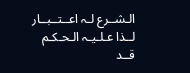الـشــرع لـہ اعــتــبــار لــذا عـلـیـہ الـحـکـم قــد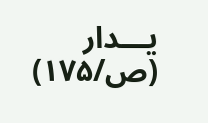یـــدار (ص/۱۷۵)